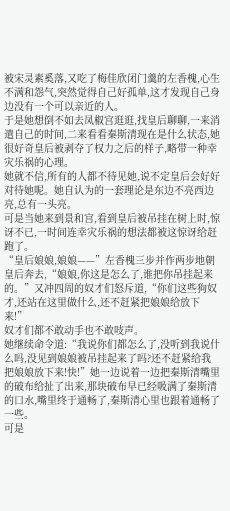被宋灵素奚落,又吃了梅佳欣闭门羹的左香槐,心生不满和怨气,突然觉得自己好孤单,这才发现自己身边没有一个可以亲近的人。
于是她想倒不如去凤椒宫逛逛,找皇后聊聊,一来消遣自己的时间,二来看看秦斯清现在是什么状态,她很好奇皇后被剥夺了权力之后的样子,略带一种幸灾乐祸的心理。
她就不信,所有的人都不待见她,说不定皇后会好好对待她呢。她自认为的一套理论是东边不亮西边亮,总有一头亮。
可是当她来到景和宫,看到皇后被吊挂在树上时,惊讶不已,一时间连幸灾乐祸的想法都被这惊讶给赶跑了。
“皇后娘娘,娘娘——”左香槐三步并作两步地朝皇后奔去,“娘娘,你这是怎么了,谁把你吊挂起来的。”又冲四周的奴才们怒斥道,“你们这些狗奴才,还站在这里做什么,还不赶紧把娘娘给放下来!”
奴才们都不敢动手也不敢吱声。
她继续命令道:“我说你们都怎么了,没听到我说什么吗,没见到娘娘被吊挂起来了吗?还不赶紧给我把娘娘放下来!快!”她一边说着一边把秦斯清嘴里的破布给扯了出来,那块破布早已经吸满了秦斯清的口水,嘴里终于通畅了,秦斯清心里也跟着通畅了一些。
可是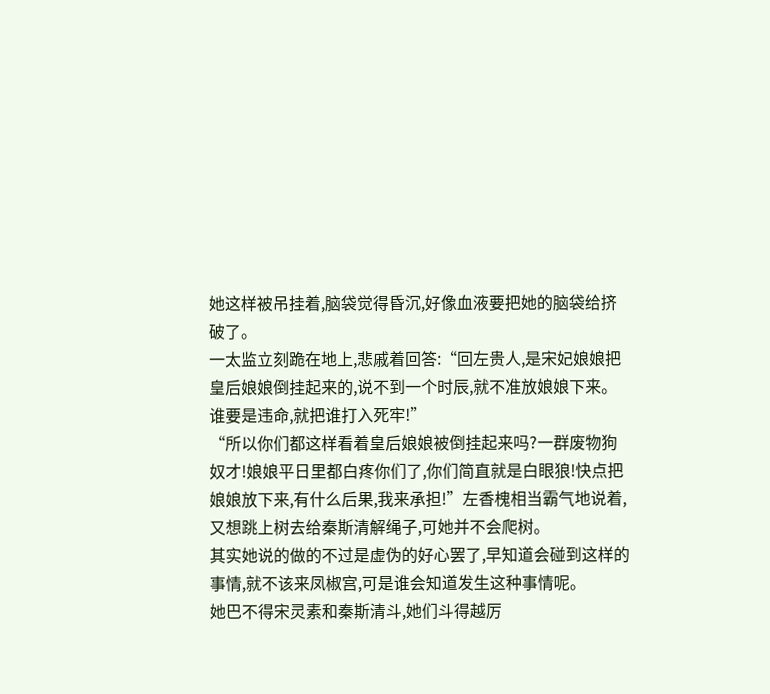她这样被吊挂着,脑袋觉得昏沉,好像血液要把她的脑袋给挤破了。
一太监立刻跪在地上,悲戚着回答:“回左贵人,是宋妃娘娘把皇后娘娘倒挂起来的,说不到一个时辰,就不准放娘娘下来。谁要是违命,就把谁打入死牢!”
“所以你们都这样看着皇后娘娘被倒挂起来吗?一群废物狗奴才!娘娘平日里都白疼你们了,你们简直就是白眼狼!快点把娘娘放下来,有什么后果,我来承担!”左香槐相当霸气地说着,又想跳上树去给秦斯清解绳子,可她并不会爬树。
其实她说的做的不过是虚伪的好心罢了,早知道会碰到这样的事情,就不该来凤椒宫,可是谁会知道发生这种事情呢。
她巴不得宋灵素和秦斯清斗,她们斗得越厉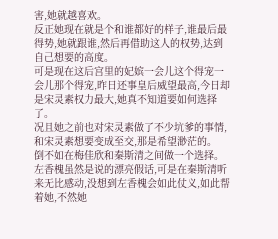害,她就越喜欢。
反正她现在就是个和谁都好的样子,谁最后最得势,她就跟谁,然后再借助这人的权势,达到自己想要的高度。
可是现在这后宫里的妃嫔一会儿这个得宠一会儿那个得宠,昨日还事皇后威望最高,今日却是宋灵素权力最大,她真不知道要如何选择了。
况且她之前也对宋灵素做了不少坑爹的事情,和宋灵素想要变成至交,那是希望渺茫的。
倒不如在梅佳欣和秦斯清之间做一个选择。
左香槐虽然是说的漂亮假话,可是在秦斯清听来无比感动,没想到左香槐会如此仗义,如此帮着她,不然她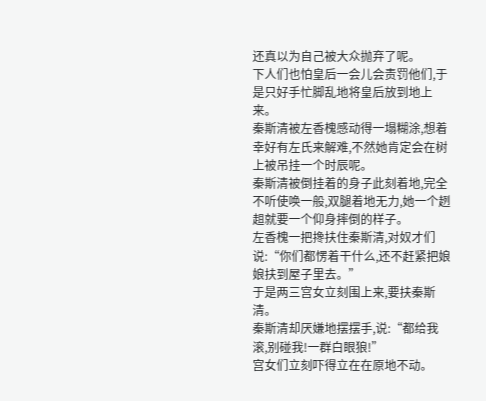还真以为自己被大众抛弃了呢。
下人们也怕皇后一会儿会责罚他们,于是只好手忙脚乱地将皇后放到地上来。
秦斯清被左香槐感动得一塌糊涂,想着幸好有左氏来解难,不然她肯定会在树上被吊挂一个时辰呢。
秦斯清被倒挂着的身子此刻着地,完全不听使唤一般,双腿着地无力,她一个趔趄就要一个仰身摔倒的样子。
左香槐一把搀扶住秦斯清,对奴才们说:“你们都愣着干什么,还不赶紧把娘娘扶到屋子里去。”
于是两三宫女立刻围上来,要扶秦斯清。
秦斯清却厌嫌地摆摆手,说:“都给我滚,别碰我!一群白眼狼!”
宫女们立刻吓得立在在原地不动。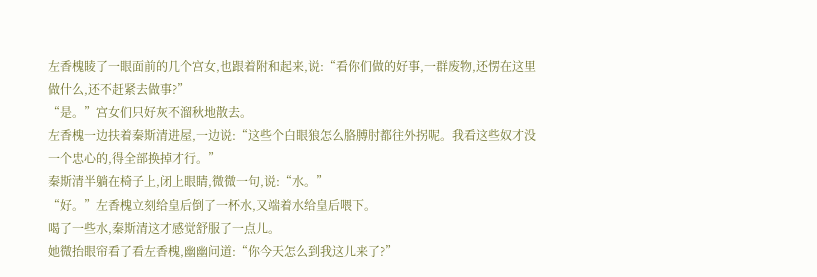左香槐睖了一眼面前的几个宫女,也跟着附和起来,说:“看你们做的好事,一群废物,还愣在这里做什么,还不赶紧去做事?”
“是。”宫女们只好灰不溜秋地散去。
左香槐一边扶着秦斯清进屋,一边说:“这些个白眼狼怎么胳膊肘都往外拐呢。我看这些奴才没一个忠心的,得全部换掉才行。”
秦斯清半躺在椅子上,闭上眼睛,微微一句,说:“水。”
“好。”左香槐立刻给皇后倒了一杯水,又端着水给皇后喂下。
喝了一些水,秦斯清这才感觉舒服了一点儿。
她微抬眼帘看了看左香槐,幽幽问道:“你今天怎么到我这儿来了?”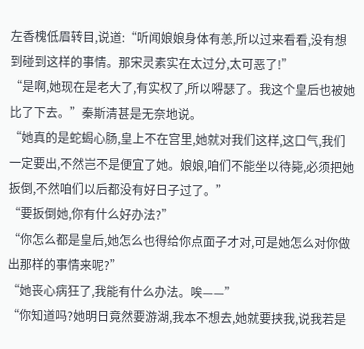左香槐低眉转目,说道:“听闻娘娘身体有恙,所以过来看看,没有想到碰到这样的事情。那宋灵素实在太过分,太可恶了!”
“是啊,她现在是老大了,有实权了,所以嘚瑟了。我这个皇后也被她比了下去。”秦斯清甚是无奈地说。
“她真的是蛇蝎心肠,皇上不在宫里,她就对我们这样,这口气,我们一定要出,不然岂不是便宜了她。娘娘,咱们不能坐以待毙,必须把她扳倒,不然咱们以后都没有好日子过了。”
“要扳倒她,你有什么好办法?”
“你怎么都是皇后,她怎么也得给你点面子才对,可是她怎么对你做出那样的事情来呢?”
“她丧心病狂了,我能有什么办法。唉——”
“你知道吗?她明日竟然要游湖,我本不想去,她就要挟我,说我若是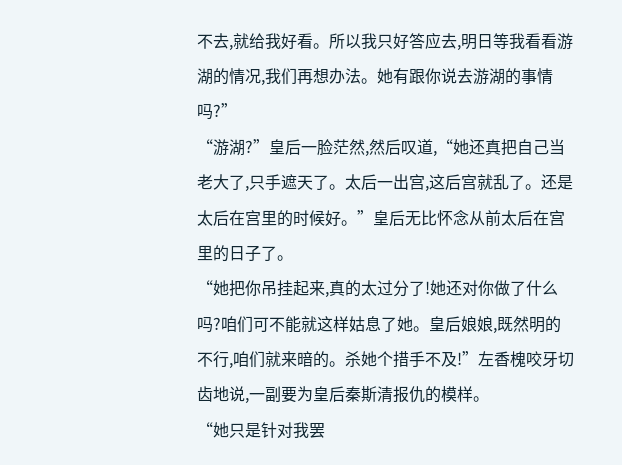不去,就给我好看。所以我只好答应去,明日等我看看游湖的情况,我们再想办法。她有跟你说去游湖的事情吗?”
“游湖?”皇后一脸茫然,然后叹道,“她还真把自己当老大了,只手遮天了。太后一出宫,这后宫就乱了。还是太后在宫里的时候好。”皇后无比怀念从前太后在宫里的日子了。
“她把你吊挂起来,真的太过分了!她还对你做了什么吗?咱们可不能就这样姑息了她。皇后娘娘,既然明的不行,咱们就来暗的。杀她个措手不及!”左香槐咬牙切齿地说,一副要为皇后秦斯清报仇的模样。
“她只是针对我罢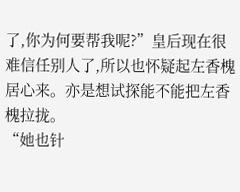了,你为何要帮我呢?”皇后现在很难信任别人了,所以也怀疑起左香槐居心来。亦是想试探能不能把左香槐拉拢。
“她也针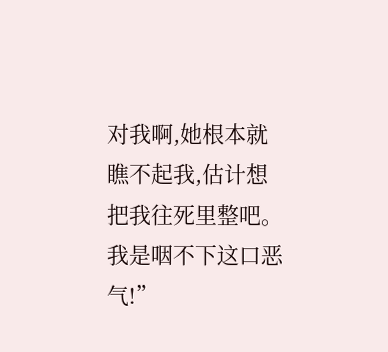对我啊,她根本就瞧不起我,估计想把我往死里整吧。我是咽不下这口恶气!”